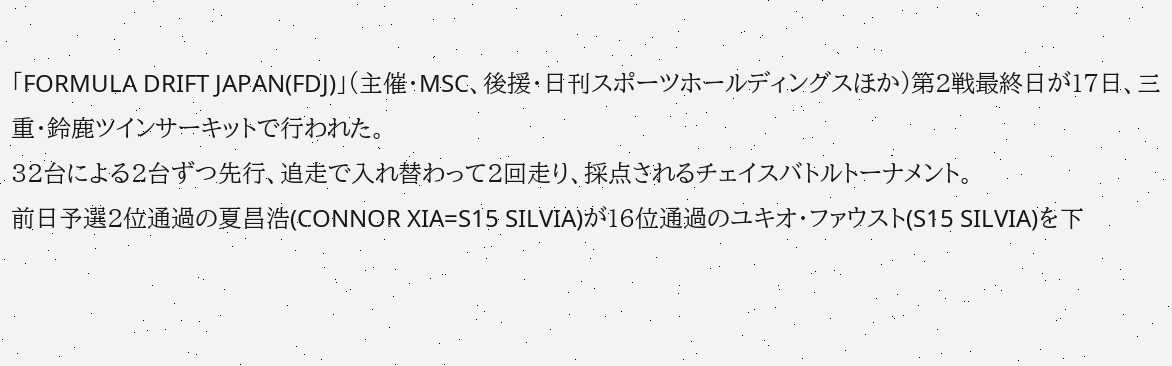「FORMULA DRIFT JAPAN(FDJ)」(主催・MSC、後援・日刊スポーツホールディングスほか)第2戦最終日が17日、三重・鈴鹿ツインサーキットで行われた。
32台による2台ずつ先行、追走で入れ替わって2回走り、採点されるチェイスバトルトーナメント。
前日予選2位通過の夏昌浩(CONNOR XIA=S15 SILVIA)が16位通過のユキオ・ファウスト(S15 SILVIA)を下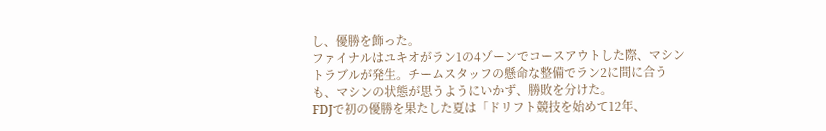し、優勝を飾った。
ファイナルはユキオがラン1の4ゾーンでコースアウトした際、マシントラブルが発生。チームスタッフの懸命な整備でラン2に間に合うも、マシンの状態が思うようにいかず、勝敗を分けた。
FDJで初の優勝を果たした夏は「ドリフト競技を始めて12年、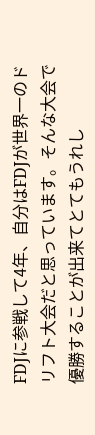FDJに参戦して4年、自分はFDJが世界一のドリフト大会だと思っています。そんな大会で優勝することが出来てとてもうれし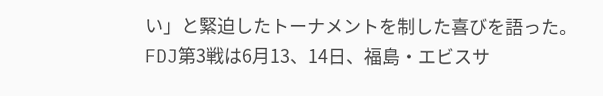い」と緊迫したトーナメントを制した喜びを語った。
FDJ第3戦は6月13、14日、福島・エビスサ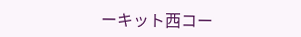ーキット西コー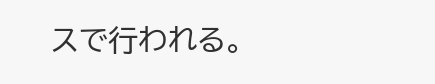スで行われる。